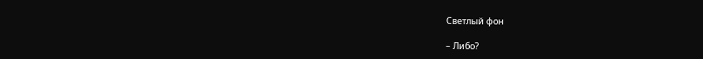Светлый фон

– Либо?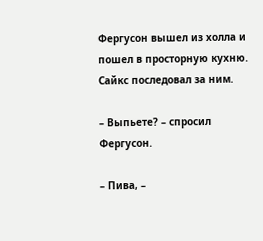Фергусон вышел из холла и пошел в просторную кухню. Сайкс последовал за ним.

– Выпьете? – спросил Фергусон.

– Пива, –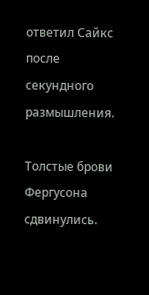ответил Сайкс после секундного размышления.

Толстые брови Фергусона сдвинулись.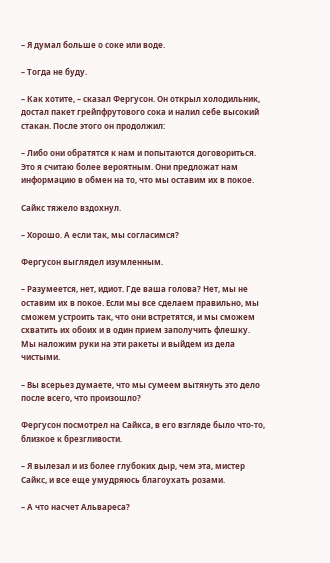– Я думал больше о соке или воде.

– Тогда не буду.

– Как хотите, – сказал Фергусон. Он открыл холодильник, достал пакет грейпфрутового сока и налил себе высокий стакан. После этого он продолжил:

– Либо они обратятся к нам и попытаются договориться. Это я считаю более вероятным. Они предложат нам информацию в обмен на то, что мы оставим их в покое.

Сайкс тяжело вздохнул.

– Хорошо. А если так, мы согласимся?

Фергусон выглядел изумленным.

– Разумеется, нет, идиот. Где ваша голова? Нет, мы не оставим их в покое. Если мы все сделаем правильно, мы сможем устроить так, что они встретятся, и мы сможем схватить их обоих и в один прием заполучить флешку. Мы наложим руки на эти ракеты и выйдем из дела чистыми.

– Вы всерьез думаете, что мы сумеем вытянуть это дело после всего, что произошло?

Фергусон посмотрел на Сайкса, в его взгляде было что-то, близкое к брезгливости.

– Я вылезал и из более глубоких дыр, чем эта, мистер Сайкс, и все еще умудряюсь благоухать розами.

– А что насчет Альвареса?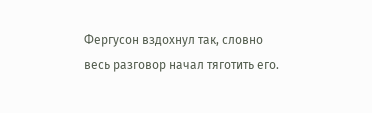Фергусон вздохнул так, словно весь разговор начал тяготить его.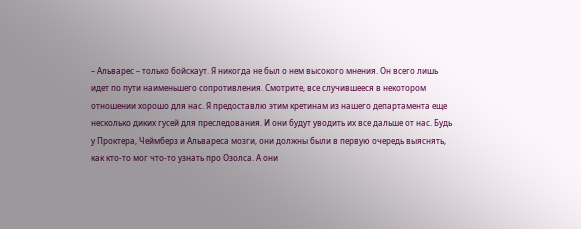– Альварес – только бойскаут. Я никогда не был о нем высокого мнения. Он всего лишь идет по пути наименьшего сопротивления. Смотрите, все случившееся в некотором отношении хорошо для нас. Я предоставлю этим кретинам из нашего департамента еще несколько диких гусей для преследования. И они будут уводить их все дальше от нас. Будь у Проктера, Чеймберз и Альвареса мозги, они должны были в первую очередь выяснять, как кто-то мог что-то узнать про Озолса. А они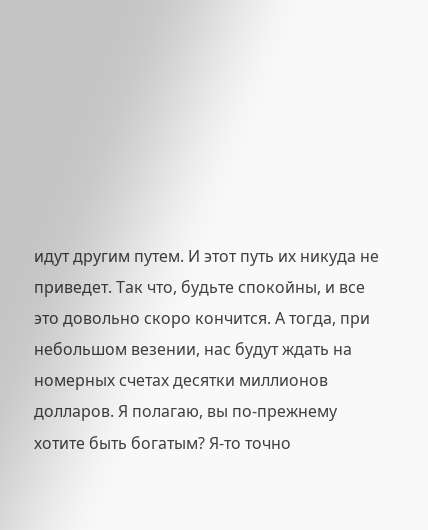идут другим путем. И этот путь их никуда не приведет. Так что, будьте спокойны, и все это довольно скоро кончится. А тогда, при небольшом везении, нас будут ждать на номерных счетах десятки миллионов долларов. Я полагаю, вы по-прежнему хотите быть богатым? Я-то точно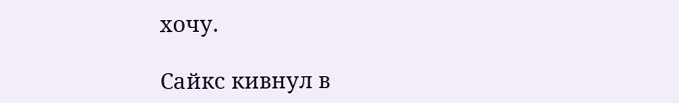хочу.

Сайкс кивнул в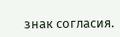знак согласия.